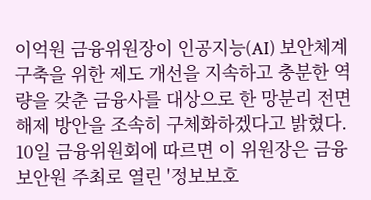이억원 금융위원장이 인공지능(AI) 보안체계 구축을 위한 제도 개선을 지속하고 충분한 역량을 갖춘 금융사를 대상으로 한 망분리 전면 해제 방안을 조속히 구체화하겠다고 밝혔다.
10일 금융위원회에 따르면 이 위원장은 금융보안원 주최로 열린 '정보보호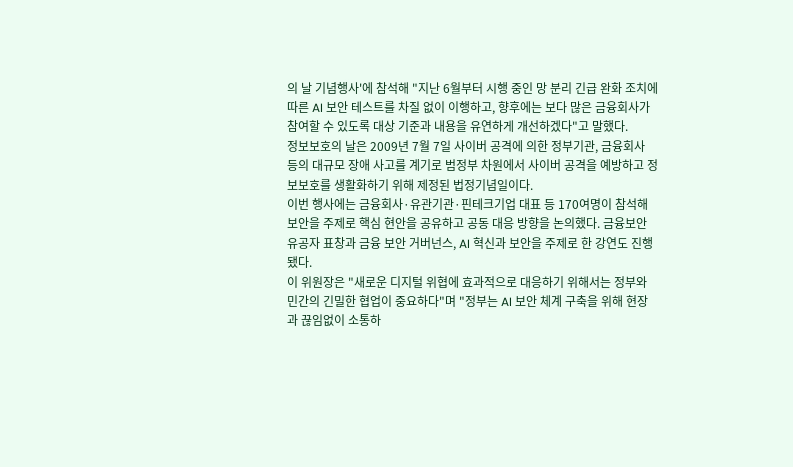의 날 기념행사'에 참석해 "지난 6월부터 시행 중인 망 분리 긴급 완화 조치에 따른 AI 보안 테스트를 차질 없이 이행하고, 향후에는 보다 많은 금융회사가 참여할 수 있도록 대상 기준과 내용을 유연하게 개선하겠다"고 말했다.
정보보호의 날은 2009년 7월 7일 사이버 공격에 의한 정부기관, 금융회사 등의 대규모 장애 사고를 계기로 범정부 차원에서 사이버 공격을 예방하고 정보보호를 생활화하기 위해 제정된 법정기념일이다.
이번 행사에는 금융회사·유관기관·핀테크기업 대표 등 170여명이 참석해 보안을 주제로 핵심 현안을 공유하고 공동 대응 방향을 논의했다. 금융보안 유공자 표창과 금융 보안 거버넌스, AI 혁신과 보안을 주제로 한 강연도 진행됐다.
이 위원장은 "새로운 디지털 위협에 효과적으로 대응하기 위해서는 정부와 민간의 긴밀한 협업이 중요하다"며 "정부는 AI 보안 체계 구축을 위해 현장과 끊임없이 소통하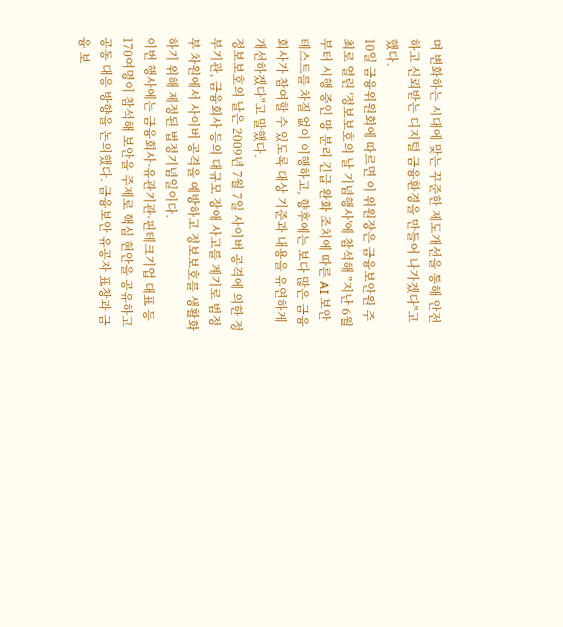며 변화하는 시대에 맞는 꾸준한 제도개선을 통해 안전하고 신뢰받는 디지털 금융환경을 만들어 나가겠다"고 했다.
10일 금융위원회에 따르면 이 위원장은 금융보안원 주최로 열린 '정보보호의 날 기념행사'에 참석해 "지난 6월부터 시행 중인 망 분리 긴급 완화 조치에 따른 AI 보안 테스트를 차질 없이 이행하고, 향후에는 보다 많은 금융회사가 참여할 수 있도록 대상 기준과 내용을 유연하게 개선하겠다"고 말했다.
정보보호의 날은 2009년 7월 7일 사이버 공격에 의한 정부기관, 금융회사 등의 대규모 장애 사고를 계기로 범정부 차원에서 사이버 공격을 예방하고 정보보호를 생활화하기 위해 제정된 법정기념일이다.
이번 행사에는 금융회사·유관기관·핀테크기업 대표 등 170여명이 참석해 보안을 주제로 핵심 현안을 공유하고 공동 대응 방향을 논의했다. 금융보안 유공자 표창과 금융 보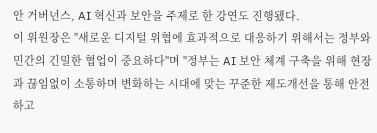안 거버넌스, AI 혁신과 보안을 주제로 한 강연도 진행됐다.
이 위원장은 "새로운 디지털 위협에 효과적으로 대응하기 위해서는 정부와 민간의 긴밀한 협업이 중요하다"며 "정부는 AI 보안 체계 구축을 위해 현장과 끊임없이 소통하며 변화하는 시대에 맞는 꾸준한 제도개선을 통해 안전하고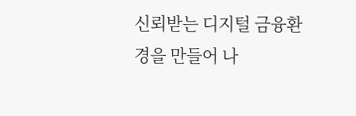신뢰받는 디지털 금융환경을 만들어 나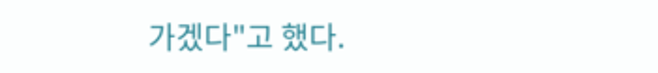가겠다"고 했다.